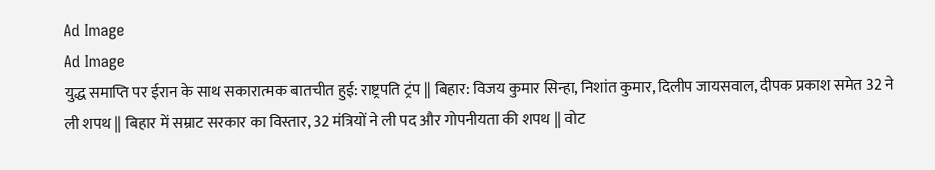Ad Image
Ad Image
युद्ध समाप्ति पर ईरान के साथ सकारात्मक बातचीत हुई: राष्ट्रपति ट्रंप || बिहार: विजय कुमार सिन्हा, निशांत कुमार, दिलीप जायसवाल, दीपक प्रकाश समेत 32 ने ली शपथ || बिहार में सम्राट सरकार का विस्तार, 32 मंत्रियों ने ली पद और गोपनीयता की शपथ || वोट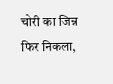चोरी का जिन्न फिर निकला,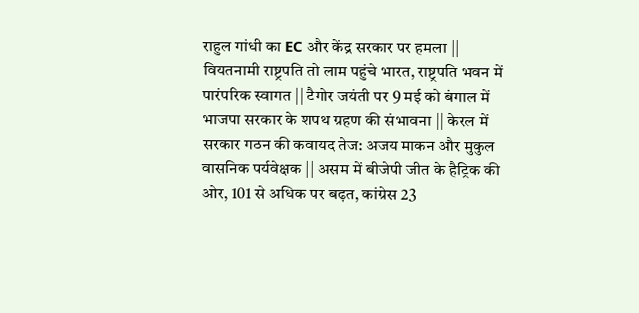राहुल गांधी का EC और केंद्र सरकार पर हमला || वियतनामी राष्ट्रपति तो लाम पहुंचे भारत, राष्ट्रपति भवन में पारंपरिक स्वागत || टैगोर जयंती पर 9 मई को बंगाल में भाजपा सरकार के शपथ ग्रहण की संभावना || केरल में सरकार गठन की कवायद तेज: अजय माकन और मुकुल वासनिक पर्यवेक्षक || असम में बीजेपी जीत के हैट्रिक की ओर, 101 से अधिक पर बढ़त, कांग्रेस 23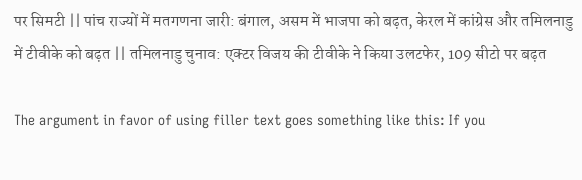पर सिमटी || पांच राज्यों में मतगणना जारी: बंगाल, असम में भाजपा को बढ़त, केरल में कांग्रेस और तमिलनाडु में टीवीके को बढ़त || तमिलनाडु चुनाव: एक्टर विजय की टीवीके ने किया उलटफेर, 109 सीटो पर बढ़त

The argument in favor of using filler text goes something like this: If you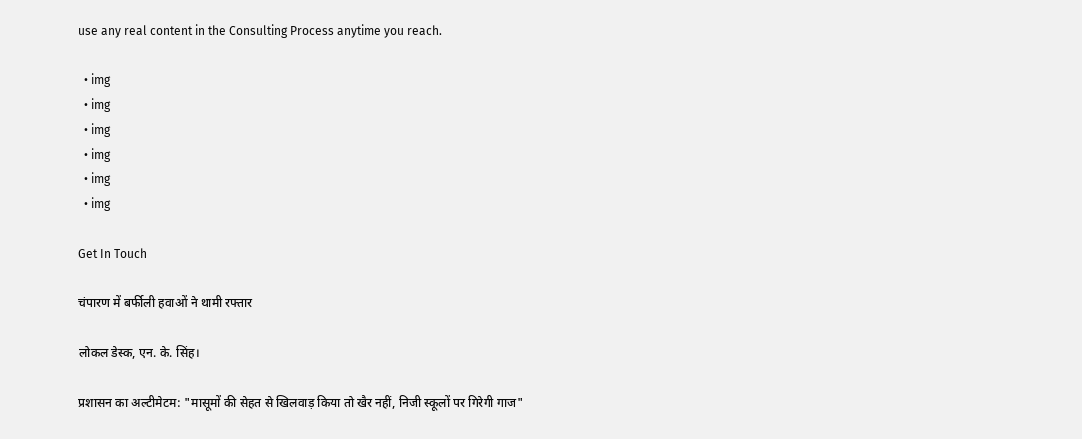use any real content in the Consulting Process anytime you reach.

  • img
  • img
  • img
  • img
  • img
  • img

Get In Touch

चंपारण में बर्फीली हवाओं ने थामी रफ्तार

लोकल डेस्क, एन. के. सिंह।

प्रशासन का अल्टीमेटम: "मासूमों की सेहत से खिलवाड़ किया तो खैर नहीं, निजी स्कूलों पर गिरेगी गाज"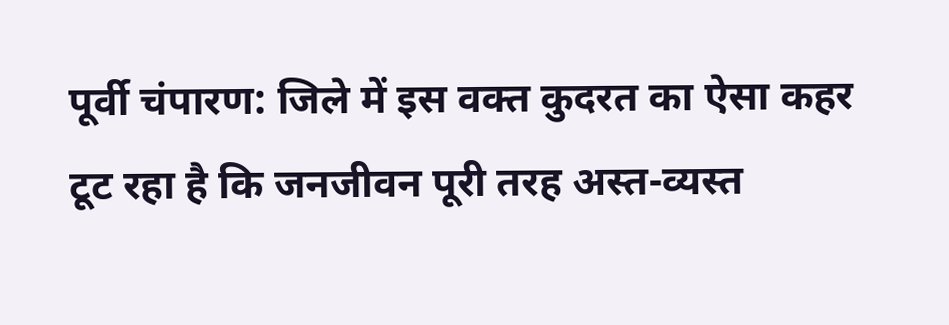पूर्वी चंपारण: जिले में इस वक्त कुदरत का ऐसा कहर टूट रहा है कि जनजीवन पूरी तरह अस्त-व्यस्त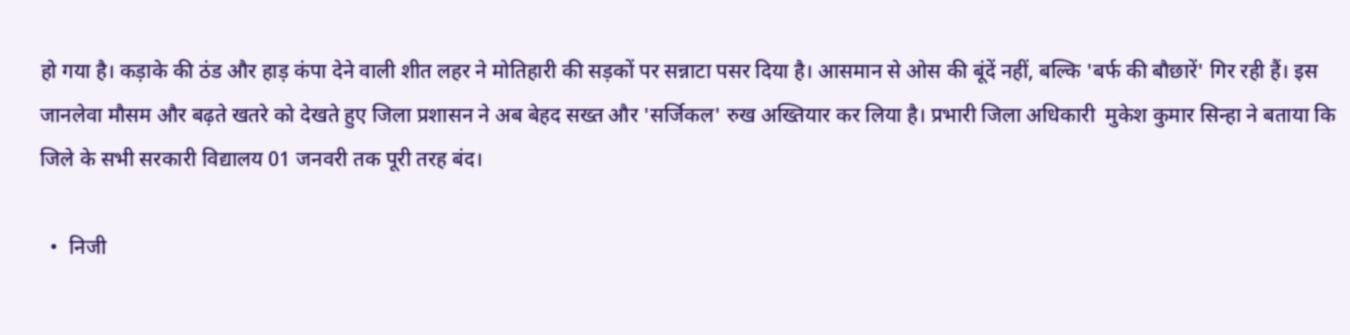हो गया है। कड़ाके की ठंड और हाड़ कंपा देने वाली शीत लहर ने मोतिहारी की सड़कों पर सन्नाटा पसर दिया है। आसमान से ओस की बूंदें नहीं, बल्कि 'बर्फ की बौछारें' गिर रही हैं। इस जानलेवा मौसम और बढ़ते खतरे को देखते हुए जिला प्रशासन ने अब बेहद सख्त और 'सर्जिकल' रुख अख्तियार कर लिया है। प्रभारी जिला अधिकारी  मुकेश कुमार सिन्हा ने बताया कि जिले के सभी सरकारी विद्यालय 01 जनवरी तक पूरी तरह बंद।

  •  निजी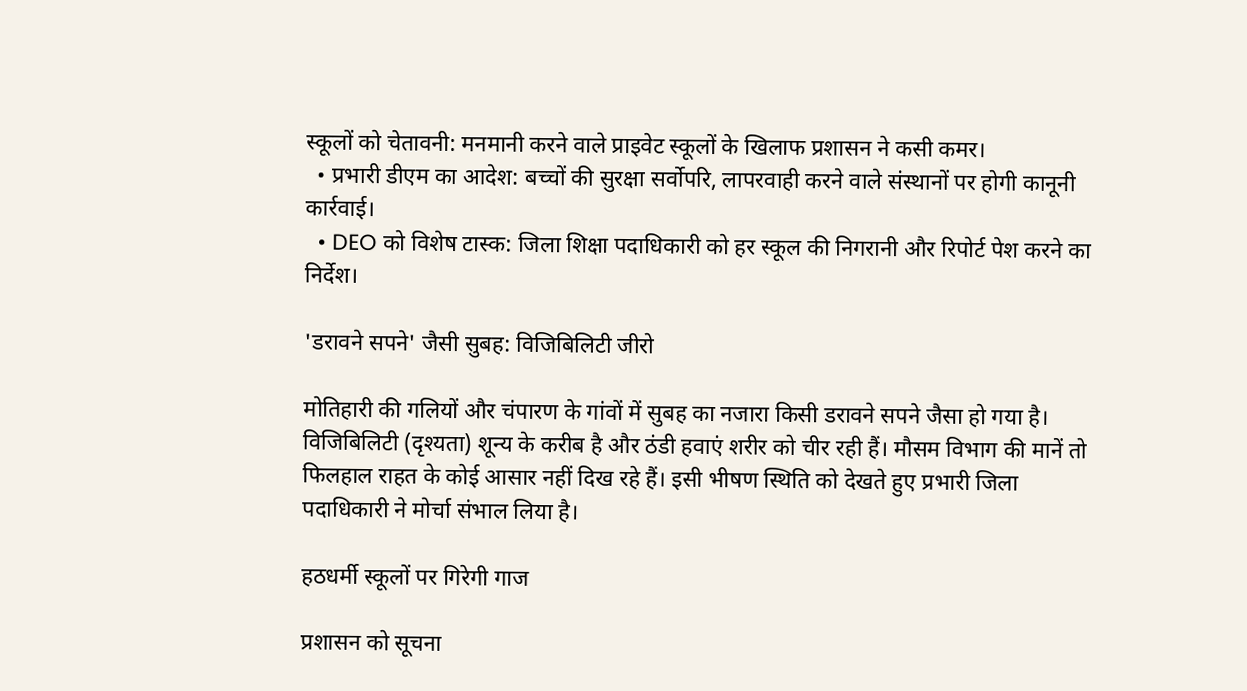स्कूलों को चेतावनी: मनमानी करने वाले प्राइवेट स्कूलों के खिलाफ प्रशासन ने कसी कमर।
  • प्रभारी डीएम का आदेश: बच्चों की सुरक्षा सर्वोपरि, लापरवाही करने वाले संस्थानों पर होगी कानूनी कार्रवाई।
  • DEO को विशेष टास्क: जिला शिक्षा पदाधिकारी को हर स्कूल की निगरानी और रिपोर्ट पेश करने का निर्देश।

'डरावने सपने' जैसी सुबह: विजिबिलिटी जीरो

मोतिहारी की गलियों और चंपारण के गांवों में सुबह का नजारा किसी डरावने सपने जैसा हो गया है। विजिबिलिटी (दृश्यता) शून्य के करीब है और ठंडी हवाएं शरीर को चीर रही हैं। मौसम विभाग की मानें तो फिलहाल राहत के कोई आसार नहीं दिख रहे हैं। इसी भीषण स्थिति को देखते हुए प्रभारी जिला पदाधिकारी ने मोर्चा संभाल लिया है।

हठधर्मी स्कूलों पर गिरेगी गाज

प्रशासन को सूचना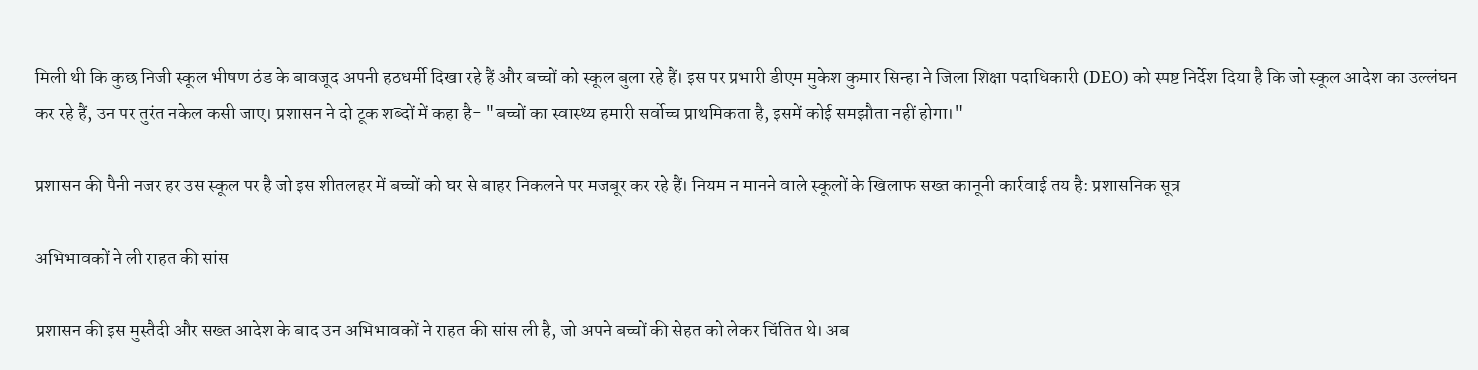मिली थी कि कुछ निजी स्कूल भीषण ठंड के बावजूद अपनी हठधर्मी दिखा रहे हैं और बच्चों को स्कूल बुला रहे हैं। इस पर प्रभारी डीएम मुकेश कुमार सिन्हा ने जिला शिक्षा पदाधिकारी (DEO) को स्पष्ट निर्देश दिया है कि जो स्कूल आदेश का उल्लंघन कर रहे हैं, उन पर तुरंत नकेल कसी जाए। प्रशासन ने दो टूक शब्दों में कहा है- "बच्चों का स्वास्थ्य हमारी सर्वोच्च प्राथमिकता है, इसमें कोई समझौता नहीं होगा।"

प्रशासन की पैनी नजर हर उस स्कूल पर है जो इस शीतलहर में बच्चों को घर से बाहर निकलने पर मजबूर कर रहे हैं। नियम न मानने वाले स्कूलों के खिलाफ सख्त कानूनी कार्रवाई तय है: प्रशासनिक सूत्र

अभिभावकों ने ली राहत की सांस

प्रशासन की इस मुस्तैदी और सख्त आदेश के बाद उन अभिभावकों ने राहत की सांस ली है, जो अपने बच्चों की सेहत को लेकर चिंतित थे। अब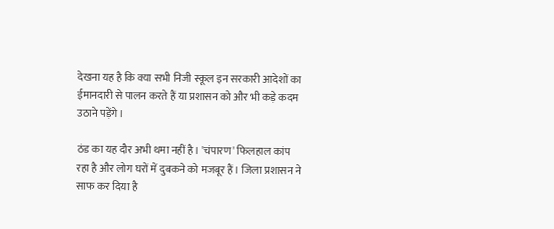देखना यह है कि क्या सभी निजी स्कूल इन सरकारी आदेशों का ईमानदारी से पालन करते हैं या प्रशासन को और भी कड़े कदम उठाने पड़ेंगे।

ठंड का यह दौर अभी थमा नहीं है। 'चंपारण' फिलहाल कांप रहा है और लोग घरों में दुबकने को मजबूर हैं। जिला प्रशासन ने साफ कर दिया है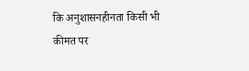कि अनुशासनहीनता किसी भी कीमत पर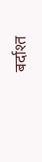बर्दाश्त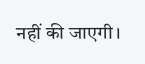नहीं की जाएगी।